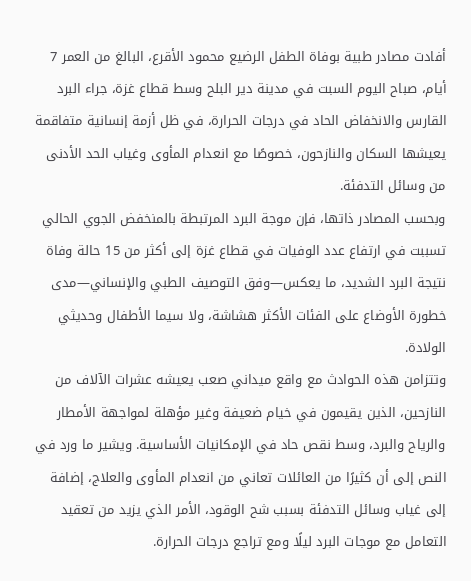أفادت مصادر طبية بوفاة الطفل الرضيع محمود الأقرع، البالغ من العمر 7 أيام، صباح اليوم السبت في مدينة دير البلح وسط قطاع غزة، جراء البرد القارس والانخفاض الحاد في درجات الحرارة، في ظل أزمة إنسانية متفاقمة يعيشها السكان والنازحون، خصوصًا مع انعدام المأوى وغياب الحد الأدنى من وسائل التدفئة.
وبحسب المصادر ذاتها، فإن موجة البرد المرتبطة بالمنخفض الجوي الحالي تسببت في ارتفاع عدد الوفيات في قطاع غزة إلى أكثر من 15 حالة وفاة نتيجة البرد الشديد، ما يعكس—وفق التوصيف الطبي والإنساني—مدى خطورة الأوضاع على الفئات الأكثر هشاشة، ولا سيما الأطفال وحديثي الولادة.
وتتزامن هذه الحوادث مع واقع ميداني صعب يعيشه عشرات الآلاف من النازحين، الذين يقيمون في خيام ضعيفة وغير مؤهلة لمواجهة الأمطار والرياح والبرد، وسط نقص حاد في الإمكانيات الأساسية. ويشير ما ورد في النص إلى أن كثيرًا من العائلات تعاني من انعدام المأوى والعلاج، إضافة إلى غياب وسائل التدفئة بسبب شح الوقود، الأمر الذي يزيد من تعقيد التعامل مع موجات البرد ليلًا ومع تراجع درجات الحرارة.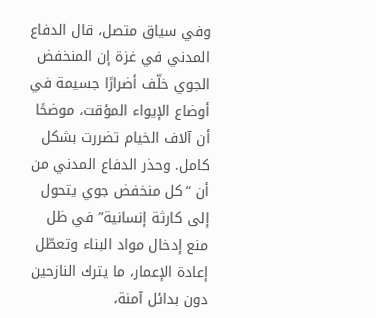وفي سياق متصل، قال الدفاع المدني في غزة إن المنخفض الجوي خلّف أضرارًا جسيمة في أوضاع الإيواء المؤقت، موضحًا أن آلاف الخيام تضررت بشكل كامل. وحذر الدفاع المدني من أن “كل منخفض جوي يتحول إلى كارثة إنسانية” في ظل منع إدخال مواد البناء وتعطّل إعادة الإعمار، ما يترك النازحين دون بدائل آمنة،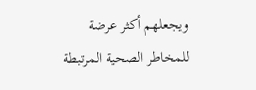ويجعلهم أكثر عرضة للمخاطر الصحية المرتبطة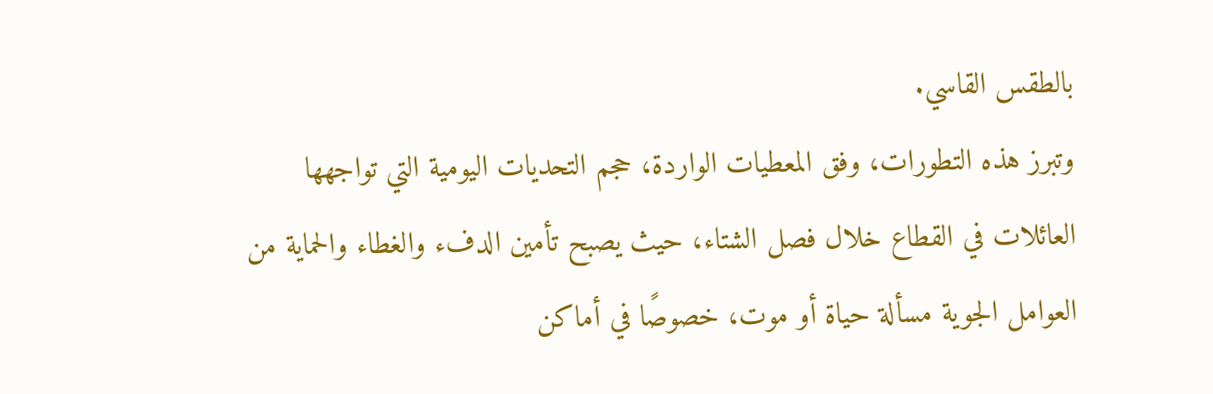بالطقس القاسي.
وتبرز هذه التطورات، وفق المعطيات الواردة، حجم التحديات اليومية التي تواجهها العائلات في القطاع خلال فصل الشتاء، حيث يصبح تأمين الدفء والغطاء والحماية من العوامل الجوية مسألة حياة أو موت، خصوصًا في أماكن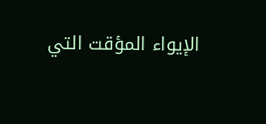الإيواء المؤقت التي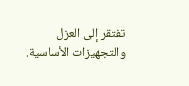تفتقر إلى العزل والتجهيزات الأساسية.